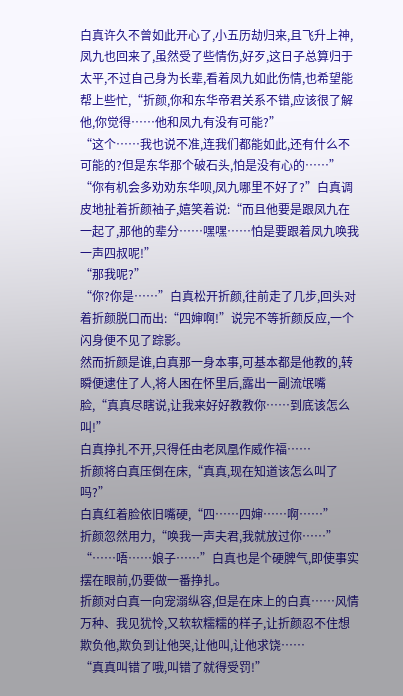白真许久不曾如此开心了,小五历劫归来,且飞升上神,凤九也回来了,虽然受了些情伤,好歹,这日子总算归于太平,不过自己身为长辈,看着凤九如此伤情,也希望能帮上些忙,“折颜,你和东华帝君关系不错,应该很了解他,你觉得……他和凤九有没有可能?”
“这个……我也说不准,连我们都能如此,还有什么不可能的?但是东华那个破石头,怕是没有心的……”
“你有机会多劝劝东华呗,凤九哪里不好了?”白真调皮地扯着折颜袖子,嬉笑着说:“而且他要是跟凤九在一起了,那他的辈分……嘿嘿……怕是要跟着凤九唤我一声四叔呢!”
“那我呢?”
“你?你是……”白真松开折颜,往前走了几步,回头对着折颜脱口而出:“四婶啊!”说完不等折颜反应,一个闪身便不见了踪影。
然而折颜是谁,白真那一身本事,可基本都是他教的,转瞬便逮住了人,将人困在怀里后,露出一副流氓嘴脸,“真真尽瞎说,让我来好好教教你……到底该怎么叫!”
白真挣扎不开,只得任由老凤凰作威作福……
折颜将白真压倒在床,“真真,现在知道该怎么叫了吗?”
白真红着脸依旧嘴硬,“四……四婶……啊……”
折颜忽然用力,“唤我一声夫君,我就放过你……”
“……唔……娘子……”白真也是个硬脾气,即使事实摆在眼前,仍要做一番挣扎。
折颜对白真一向宠溺纵容,但是在床上的白真……风情万种、我见犹怜,又软软糯糯的样子,让折颜忍不住想欺负他,欺负到让他哭,让他叫,让他求饶……
“真真叫错了哦,叫错了就得受罚!”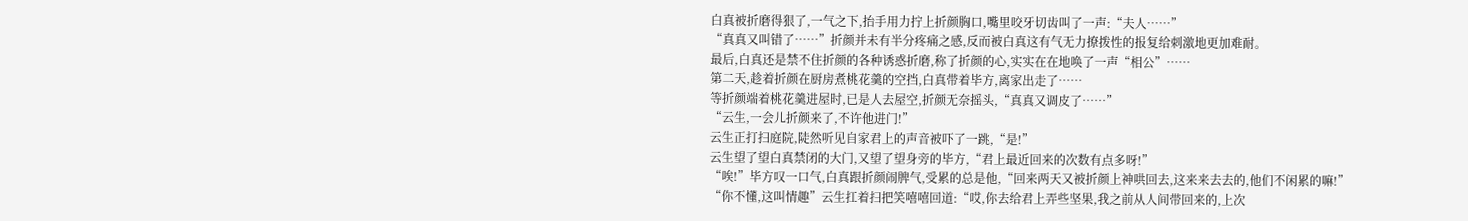白真被折磨得狠了,一气之下,抬手用力拧上折颜胸口,嘴里咬牙切齿叫了一声:“夫人……”
“真真又叫错了……”折颜并未有半分疼痛之感,反而被白真这有气无力撩拨性的报复给刺激地更加难耐。
最后,白真还是禁不住折颜的各种诱惑折磨,称了折颜的心,实实在在地唤了一声“相公”……
第二天,趁着折颜在厨房煮桃花羹的空挡,白真带着毕方,离家出走了……
等折颜端着桃花羹进屋时,已是人去屋空,折颜无奈摇头,“真真又调皮了……”
“云生,一会儿折颜来了,不许他进门!”
云生正打扫庭院,陡然听见自家君上的声音被吓了一跳,“是!”
云生望了望白真禁闭的大门,又望了望身旁的毕方,“君上最近回来的次数有点多呀!”
“唉!”毕方叹一口气,白真跟折颜闹脾气,受累的总是他,“回来两天又被折颜上神哄回去,这来来去去的,他们不闲累的嘛!”
“你不懂,这叫情趣”云生扛着扫把笑嘻嘻回道:“哎,你去给君上弄些坚果,我之前从人间带回来的,上次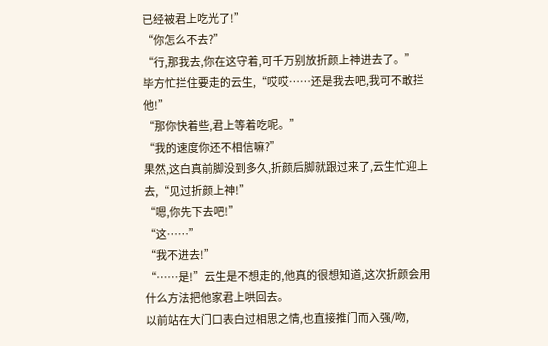已经被君上吃光了!”
“你怎么不去?”
“行,那我去,你在这守着,可千万别放折颜上神进去了。”
毕方忙拦住要走的云生,“哎哎……还是我去吧,我可不敢拦他!”
“那你快着些,君上等着吃呢。”
“我的速度你还不相信嘛?”
果然,这白真前脚没到多久,折颜后脚就跟过来了,云生忙迎上去,“见过折颜上神!”
“嗯,你先下去吧!”
“这……”
“我不进去!”
“……是!”云生是不想走的,他真的很想知道,这次折颜会用什么方法把他家君上哄回去。
以前站在大门口表白过相思之情,也直接推门而入强/吻,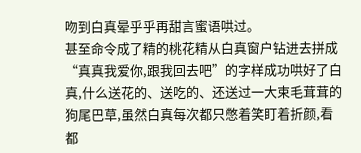吻到白真晕乎乎再甜言蜜语哄过。
甚至命令成了精的桃花精从白真窗户钻进去拼成“真真我爱你,跟我回去吧”的字样成功哄好了白真,什么送花的、送吃的、还送过一大束毛茸茸的狗尾巴草,虽然白真每次都只憋着笑盯着折颜,看都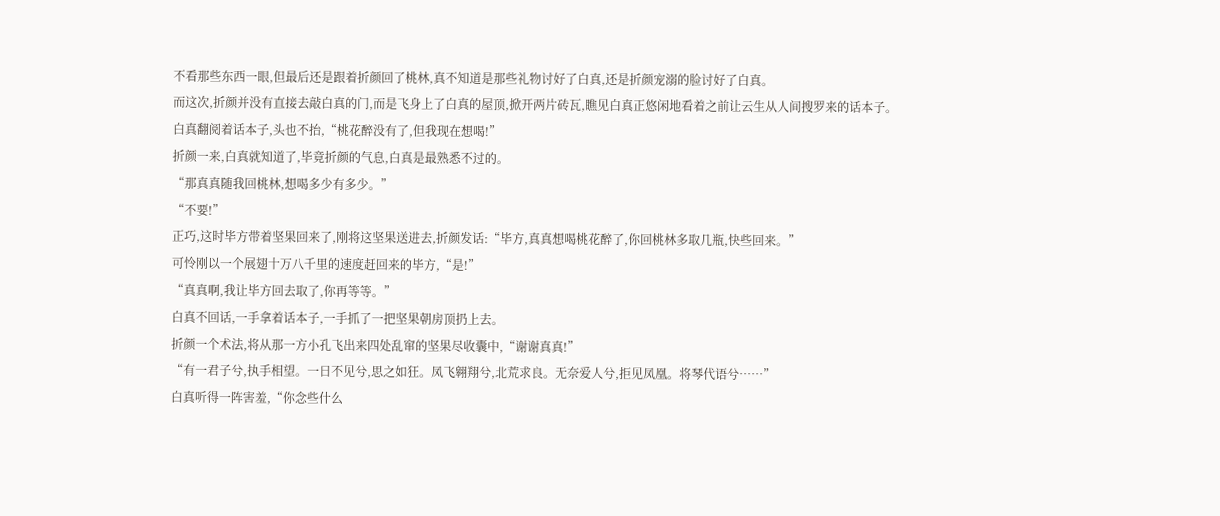不看那些东西一眼,但最后还是跟着折颜回了桃林,真不知道是那些礼物讨好了白真,还是折颜宠溺的脸讨好了白真。
而这次,折颜并没有直接去敲白真的门,而是飞身上了白真的屋顶,掀开两片砖瓦,瞧见白真正悠闲地看着之前让云生从人间搜罗来的话本子。
白真翻阅着话本子,头也不抬,“桃花醉没有了,但我现在想喝!”
折颜一来,白真就知道了,毕竟折颜的气息,白真是最熟悉不过的。
“那真真随我回桃林,想喝多少有多少。”
“不要!”
正巧,这时毕方带着坚果回来了,刚将这坚果送进去,折颜发话:“毕方,真真想喝桃花醉了,你回桃林多取几瓶,快些回来。”
可怜刚以一个展翅十万八千里的速度赶回来的毕方,“是!”
“真真啊,我让毕方回去取了,你再等等。”
白真不回话,一手拿着话本子,一手抓了一把坚果朝房顶扔上去。
折颜一个术法,将从那一方小孔飞出来四处乱窜的坚果尽收囊中,“谢谢真真!”
“有一君子兮,执手相望。一日不见兮,思之如狂。凤飞翱翔兮,北荒求良。无奈爱人兮,拒见凤凰。将琴代语兮……”
白真听得一阵害羞,“你念些什么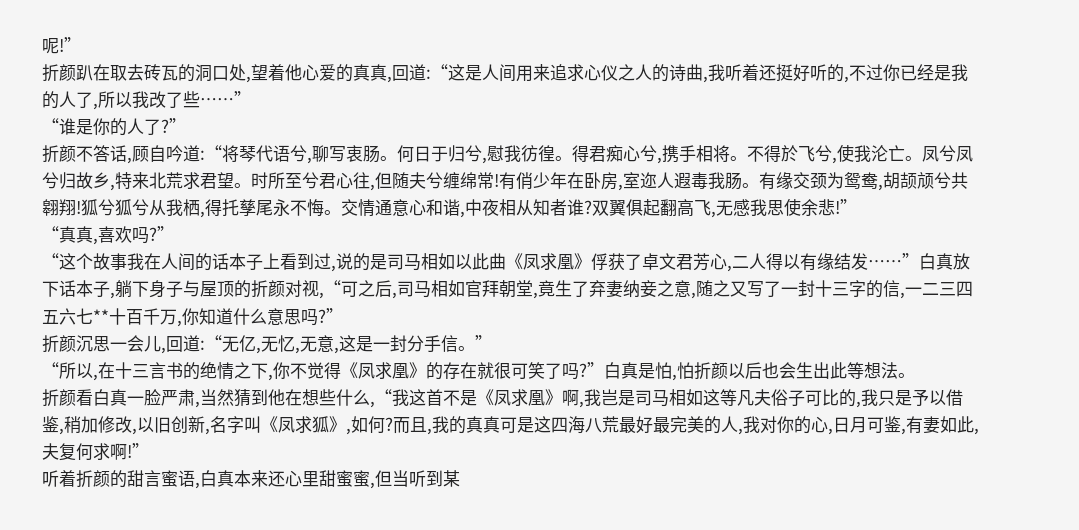呢!”
折颜趴在取去砖瓦的洞口处,望着他心爱的真真,回道:“这是人间用来追求心仪之人的诗曲,我听着还挺好听的,不过你已经是我的人了,所以我改了些……”
“谁是你的人了?”
折颜不答话,顾自吟道:“将琴代语兮,聊写衷肠。何日于归兮,慰我彷徨。得君痴心兮,携手相将。不得於飞兮,使我沦亡。凤兮凤兮归故乡,特来北荒求君望。时所至兮君心往,但随夫兮缠绵常!有俏少年在卧房,室迩人遐毒我肠。有缘交颈为鸳鸯,胡颉颃兮共翱翔!狐兮狐兮从我栖,得托孳尾永不悔。交情通意心和谐,中夜相从知者谁?双翼俱起翻高飞,无感我思使余悲!”
“真真,喜欢吗?”
“这个故事我在人间的话本子上看到过,说的是司马相如以此曲《凤求凰》俘获了卓文君芳心,二人得以有缘结发……”白真放下话本子,躺下身子与屋顶的折颜对视,“可之后,司马相如官拜朝堂,竟生了弃妻纳妾之意,随之又写了一封十三字的信,一二三四五六七**十百千万,你知道什么意思吗?”
折颜沉思一会儿,回道:“无亿,无忆,无意,这是一封分手信。”
“所以,在十三言书的绝情之下,你不觉得《凤求凰》的存在就很可笑了吗?”白真是怕,怕折颜以后也会生出此等想法。
折颜看白真一脸严肃,当然猜到他在想些什么,“我这首不是《凤求凰》啊,我岂是司马相如这等凡夫俗子可比的,我只是予以借鉴,稍加修改,以旧创新,名字叫《凤求狐》,如何?而且,我的真真可是这四海八荒最好最完美的人,我对你的心,日月可鉴,有妻如此,夫复何求啊!”
听着折颜的甜言蜜语,白真本来还心里甜蜜蜜,但当听到某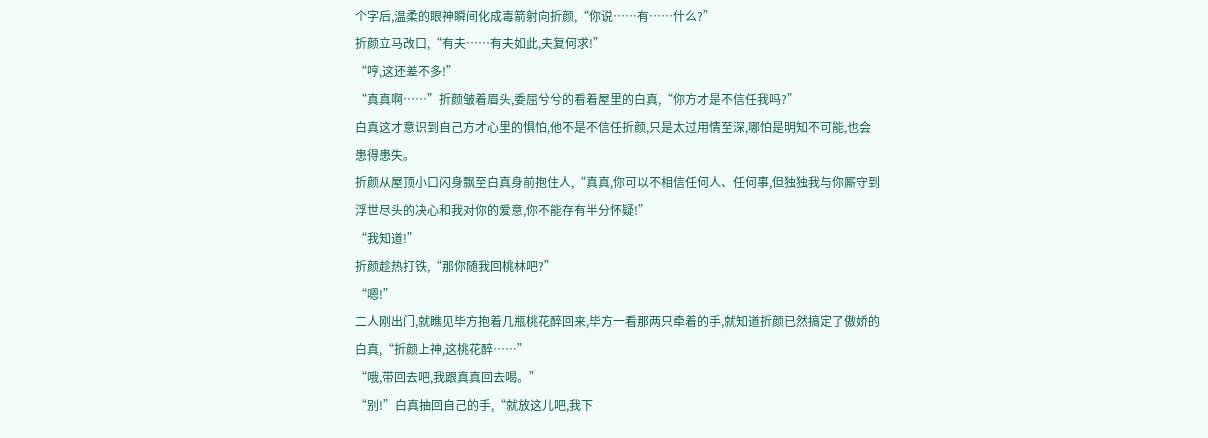个字后,温柔的眼神瞬间化成毒箭射向折颜,“你说……有……什么?”
折颜立马改口,“有夫……有夫如此,夫复何求!”
“哼,这还差不多!”
“真真啊……”折颜皱着眉头,委屈兮兮的看着屋里的白真,“你方才是不信任我吗?”
白真这才意识到自己方才心里的惧怕,他不是不信任折颜,只是太过用情至深,哪怕是明知不可能,也会患得患失。
折颜从屋顶小口闪身飘至白真身前抱住人,“真真,你可以不相信任何人、任何事,但独独我与你厮守到浮世尽头的决心和我对你的爱意,你不能存有半分怀疑!”
“我知道!”
折颜趁热打铁,“那你随我回桃林吧?”
“嗯!”
二人刚出门,就瞧见毕方抱着几瓶桃花醉回来,毕方一看那两只牵着的手,就知道折颜已然搞定了傲娇的白真,“折颜上神,这桃花醉……”
“哦,带回去吧,我跟真真回去喝。”
“别!”白真抽回自己的手,“就放这儿吧,我下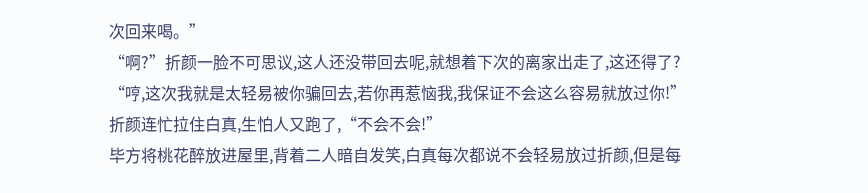次回来喝。”
“啊?”折颜一脸不可思议,这人还没带回去呢,就想着下次的离家出走了,这还得了?
“哼,这次我就是太轻易被你骗回去,若你再惹恼我,我保证不会这么容易就放过你!”
折颜连忙拉住白真,生怕人又跑了,“不会不会!”
毕方将桃花醉放进屋里,背着二人暗自发笑,白真每次都说不会轻易放过折颜,但是每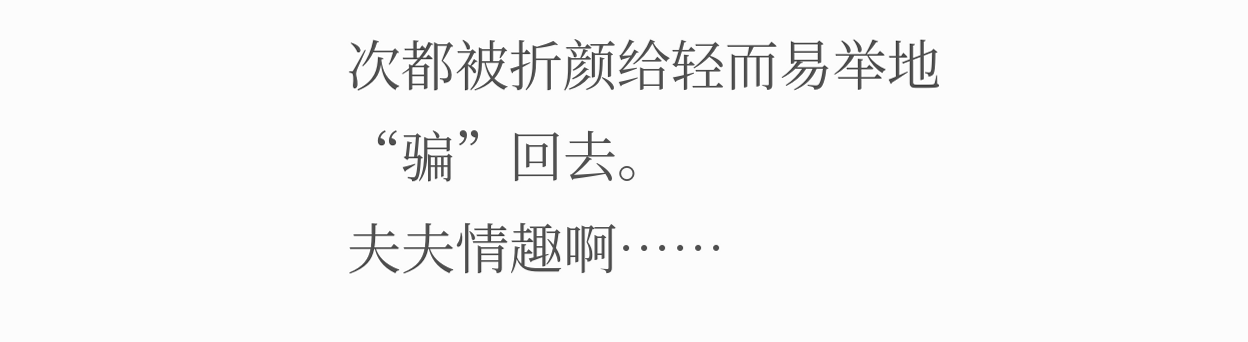次都被折颜给轻而易举地“骗”回去。
夫夫情趣啊……